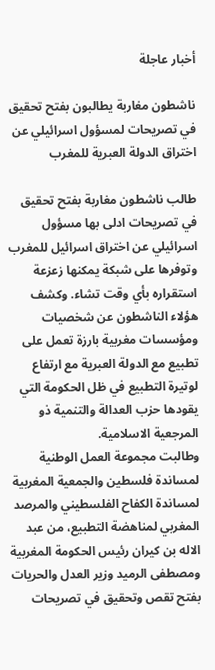أخبار عاجلة

ناشطون مغاربة يطالبون بفتح تحقيق في تصريحات لمسؤول اسرائيلي عن اختراق الدولة العبرية للمغرب

طالب ناشطون مغاربة بفتح تحقيق في تصريحات ادلى بها مسؤول اسرائيلي عن اختراق اسرائيل للمغرب وتوفرها على شبكة يمكنها زعزعة استقراره بأي وقت تشاء. وكشف هؤلاء الناشطون عن شخصيات ومؤسسات مغربية بارزة تعمل على تطبيع مع الدولة العبرية مع ارتفاع لوتيرة التطبيع في ظل الحكومة التي يقودها حزب العدالة والتنمية ذو المرجعية الاسلامية.
وطالبت مجموعة العمل الوطنية لمساندة فلسطين والجمعية المغربية لمساندة الكفاح الفلسطيني والمرصد المغربي لمناهضة التطبيع، من عبد الاله بن كيران رئيس الحكومة المغربية ومصطفى الرميد وزير العدل والحريات بفتح تقص وتحقيق في تصريحات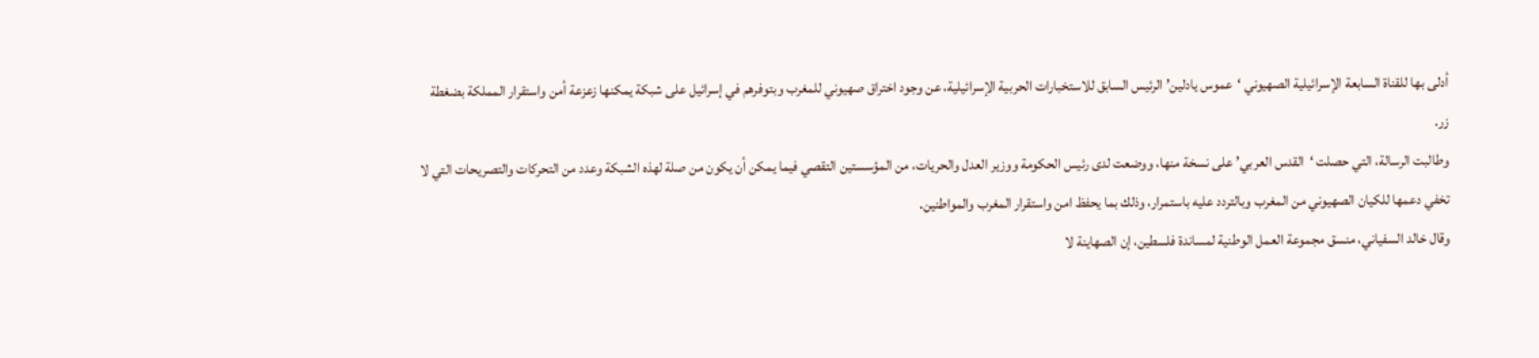أدلى بها للقناة السابعة الإسرائيلية الصهيوني ‘عموس يادلين’ الرئيس السابق للاستخبارات الحربية الإسرائيلية، عن وجود اختراق صهيوني للمغرب وبتوفرهم في إسرائيل على شبكة يمكنها زعزعة أمن واستقرار المملكة بضغطة زر.
وطالبت الرسالة، التي حصلت ‘القدس العربي’ على نسخة منها، ووضعت لدى رئيس الحكومة ووزير العدل والحريات، من المؤسستين التقصي فيما يمكن أن يكون من صلة لهذه الشبكة وعدد من التحركات والتصريحات التي لا تخفي دعمها للكيان الصهيوني من المغرب وبالتردد عليه باستمرار، وذلك بما يحفظ امن واستقرار المغرب والمواطنين.
وقال خالد السفياني، منسق مجموعة العمل الوطنية لمساندة فلسطين، إن الصهاينة لا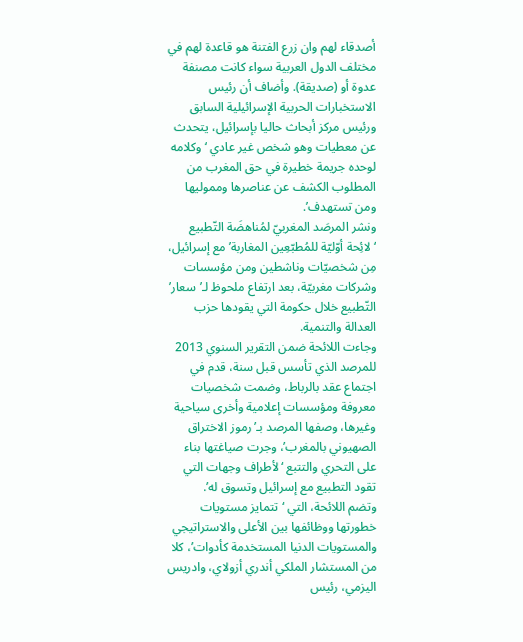أصدقاء لهم وان زرع الفتنة هو قاعدة لهم في مختلف الدول العربية سواء كانت مصنفة عدوة أو (صديقة). وأضاف أن رئيس الاستخبارات الحربية الإسرائيلية السابق ورئيس مركز أبحاث حاليا بإسرائيل، يتحدث عن معطيات وهو شخص غير عادي ‘وكلامه لوحده جريمة خطيرة في حق المغرب من المطلوب الكشف عن عناصرها ومموليها ومن تستهدف’.
ونشر المرصَد المغربيّ لمُناهضَة التّطبيع ‘لائِحة أوّليّة للمُطبّعِين المغاربة’ مع إسرائيل، مِن شخصيّات وناشطين ومن مؤسسات وشركات مغربيّة، بعد ارتفاع ملحوظ لـ’سعار’ التّطبيع خلال حكومة التي يقودها حزب العدالة والتنمية.
وجاءت اللائحة ضمن التقرير السنوي 2013 للمرصد الذي تأسس قبل سنة، قدم في اجتماع عقد بالرباط، وضمت شخصيات معروفة ومؤسسات إعلامية وأخرى سياحية وغيرها، وصفها المرصد بـ’رموز الاختراق الصهيوني بالمغرب’، وجرت صياغتها بناء على التحري والتتبع ‘لأطراف وجهات التي تقود التطبيع مع إسرائيل وتسوق له’.
وتضم اللائحة، التي ‘تتمايز مستويات خطورتها ووظائفها بين الأعلى والاستراتيجي والمستويات الدنيا المستخدمة كأدوات’، كلا من المستشار الملكي أندري أزولاي، وادريس اليزمي، رئيس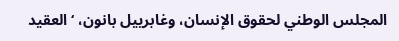المجلس الوطني لحقوق الإنسان، وغابرييل بانون، ‘العقيد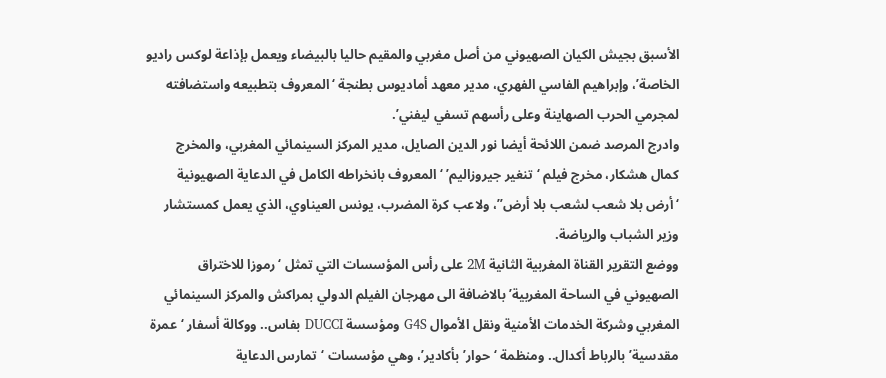الأسبق بجيش الكيان الصهيوني من أصل مغربي والمقيم حاليا بالبيضاء ويعمل بإذاعة لوكس راديو الخاصة’، وإبراهيم الفاسي الفهري، مدير معهد أماديوس بطنجة ‘المعروف بتطبيعه واستضافته لمجرمي الحرب الصهاينة وعلى رأسهم تسفي ليفني’.
وادرج المرصد ضمن اللائحة أيضا نور الدين الصايل، مدير المركز السينمائي المغربي، والمخرج كمال هشكار، مخرج فيلم ‘تنغير جيروزاليم’ ‘المعروف بانخراطه الكامل في الدعاية الصهيونية ‘أرض بلا شعب لشعب بلا أرض”، ولاعب كرة المضرب، يونس العيناوي، الذي يعمل كمستشار وزير الشباب والرياضة.
ووضع التقرير القناة المغربية الثانية 2M على رأس المؤسسات التي تمثل ‘رموزا للاختراق الصهيوني في الساحة المغربية’ بالاضافة الى مهرجان الفيلم الدولي بمراكش والمركز السينمائي المغربي وشركة الخدمات الأمنية ونقل الأموال G4S ومؤسسة DUCCI بفاس.. ووكالة أسفار ‘عمرة مقدسية’ بالرباط أكدال.. ومنظمة ‘حوار’ بأكادير’، وهي مؤسسات ‘تمارس الدعاية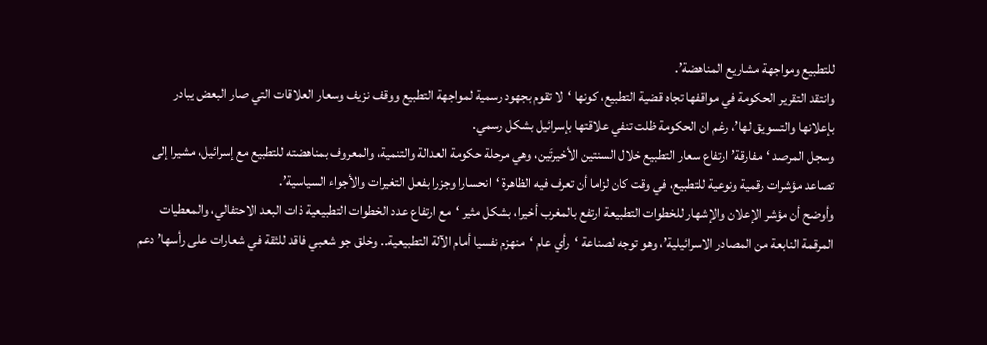للتطبيع ومواجهة مشاريع المناهضة’.
وانتقد التقرير الحكومة في مواقفها تجاه قضية التطبيع، كونها ‘لا تقوم بجهود رسمية لمواجهة التطبيع ووقف نزيف وسعار العلاقات التي صار البعض يبادر بإعلانها والتسويق لها’، رغم ان الحكومة ظلت تنفي علاقتها بإسرائيل بشكل رسمي.
وسجل المرصد ‘مفارقة’ ارتفاع سعار التطبيع خلال السنتين الأخيرتَين، وهي مرحلة حكومة العدالة والتنمية، والمعروف بمناهضته للتطبيع مع إسرائيل، مشيرا إلى تصاعد مؤشرات رقمية ونوعية للتطبيع، في وقت كان لزاما أن تعرف فيه الظاهرة ‘انحسارا وجزرا بفعل التغيرات والأجواء السياسية’.
وأوضح أن مؤشر الإعلان والإشهار للخطوات التطبيعة ارتفع بالمغرب أخيرا، بشكل مثير ‘مع ارتفاع عدد الخطوات التطبيعية ذات البعد الاحتفالي، والمعطيات المرقمة النابعة من المصادر الاسرائيلية’، وهو توجه لصناعة ‘رأي عام ‘منهزم نفسيا أمام الآلة التطبيعية.. وخلق جو شعبي فاقد للثقة في شعارات على رأسها’ دعم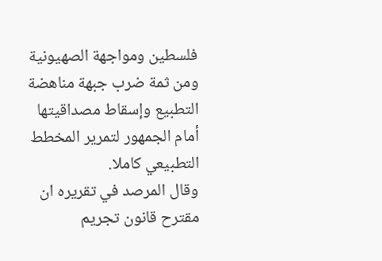فلسطين ومواجهة الصهيونية ومن ثمة ضرب جبهة مناهضة التطبيع وإسقاط مصداقيتها أمام الجمهور لتمرير المخطط التطبيعي كاملا.
وقال المرصد في تقريره ان مقترح قانون تجريم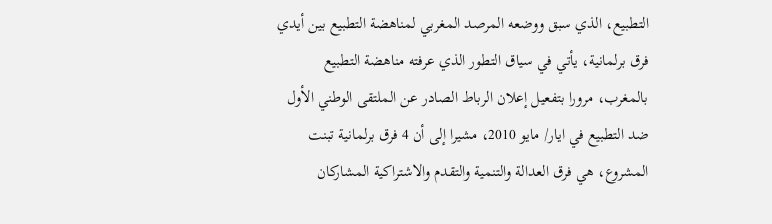التطبيع، الذي سبق ووضعه المرصد المغربي لمناهضة التطبيع بين أيدي فرق برلمانية، يأتي في سياق التطور الذي عرفته مناهضة التطبيع بالمغرب، مرورا بتفعيل إعلان الرباط الصادر عن الملتقى الوطني الأول ضد التطبيع في ايار/ مايو 2010، مشيرا إلى أن 4 فرق برلمانية تبنت المشروع، هي فرق العدالة والتنمية والتقدم والاشتراكية المشاركان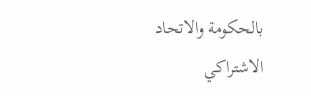بالحكومة والاتحاد الاشتراكي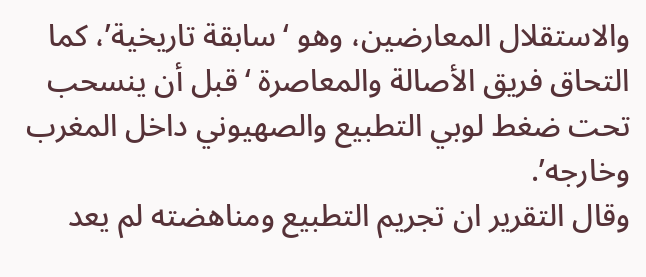والاستقلال المعارضين، وهو ‘سابقة تاريخية’، كما التحاق فريق الأصالة والمعاصرة ‘قبل أن ينسحب تحت ضغط لوبي التطبيع والصهيوني داخل المغرب وخارجه’.
وقال التقرير ان تجريم التطبيع ومناهضته لم يعد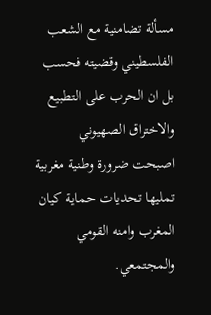مسألة تضامنية مع الشعب الفلسطيني وقضيته فحسب بل ان الحرب على التطبيع والاختراق الصهيوني اصبحت ضرورة وطنية مغربية تمليها تحديات حماية كيان المغرب وامنه القومي والمجتمعي.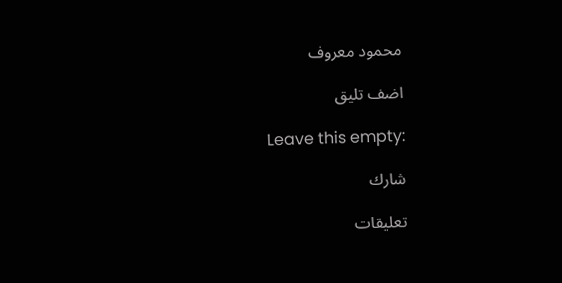محمود معروف

اضف تليق

Leave this empty:

شارك

تعليقات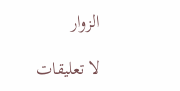الزوار

لا تعليقات